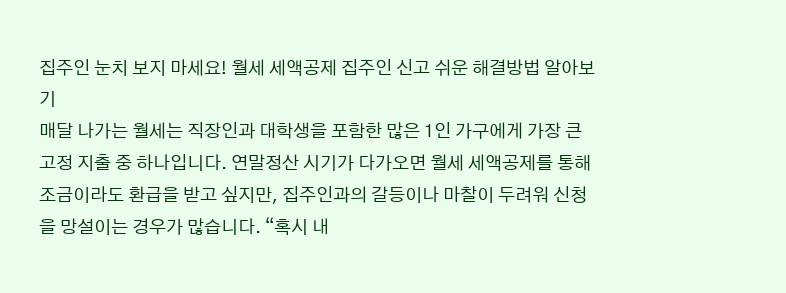집주인 눈치 보지 마세요! 월세 세액공제 집주인 신고 쉬운 해결방법 알아보기
매달 나가는 월세는 직장인과 대학생을 포함한 많은 1인 가구에게 가장 큰 고정 지출 중 하나입니다. 연말정산 시기가 다가오면 월세 세액공제를 통해 조금이라도 환급을 받고 싶지만, 집주인과의 갈등이나 마찰이 두려워 신청을 망설이는 경우가 많습니다. “혹시 내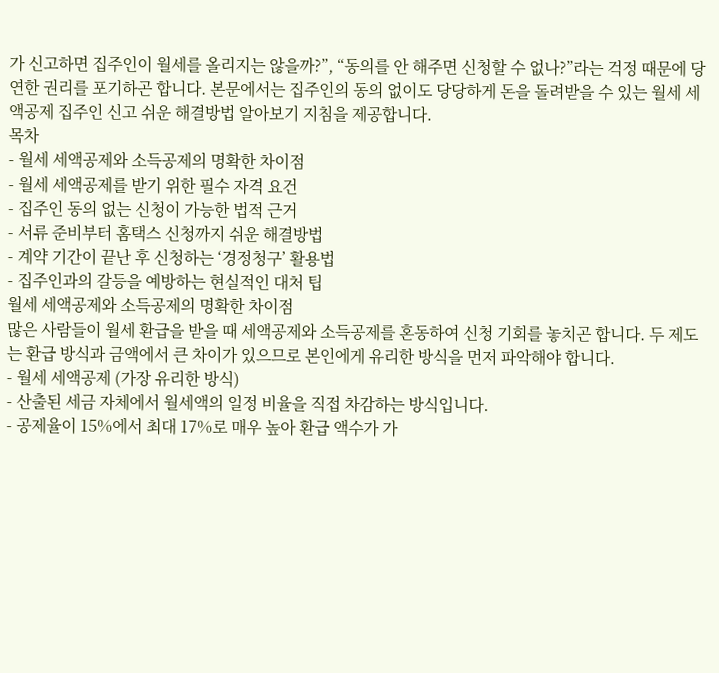가 신고하면 집주인이 월세를 올리지는 않을까?”, “동의를 안 해주면 신청할 수 없나?”라는 걱정 때문에 당연한 권리를 포기하곤 합니다. 본문에서는 집주인의 동의 없이도 당당하게 돈을 돌려받을 수 있는 월세 세액공제 집주인 신고 쉬운 해결방법 알아보기 지침을 제공합니다.
목차
- 월세 세액공제와 소득공제의 명확한 차이점
- 월세 세액공제를 받기 위한 필수 자격 요건
- 집주인 동의 없는 신청이 가능한 법적 근거
- 서류 준비부터 홈택스 신청까지 쉬운 해결방법
- 계약 기간이 끝난 후 신청하는 ‘경정청구’ 활용법
- 집주인과의 갈등을 예방하는 현실적인 대처 팁
월세 세액공제와 소득공제의 명확한 차이점
많은 사람들이 월세 환급을 받을 때 세액공제와 소득공제를 혼동하여 신청 기회를 놓치곤 합니다. 두 제도는 환급 방식과 금액에서 큰 차이가 있으므로 본인에게 유리한 방식을 먼저 파악해야 합니다.
- 월세 세액공제 (가장 유리한 방식)
- 산출된 세금 자체에서 월세액의 일정 비율을 직접 차감하는 방식입니다.
- 공제율이 15%에서 최대 17%로 매우 높아 환급 액수가 가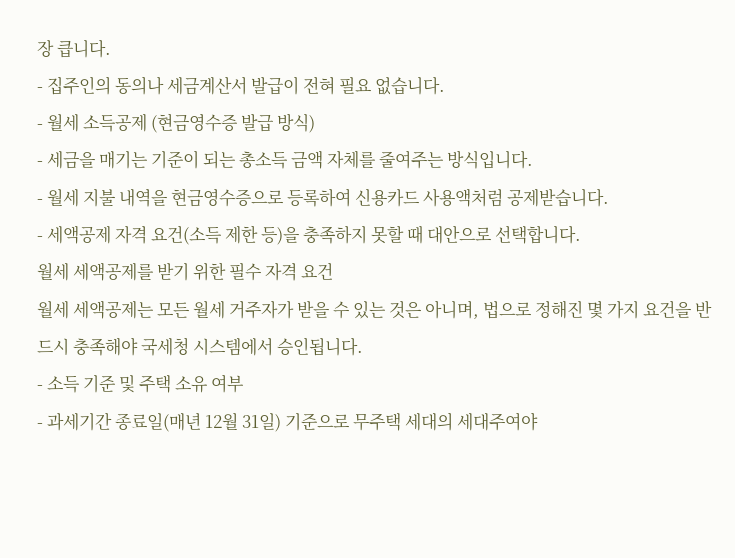장 큽니다.
- 집주인의 동의나 세금계산서 발급이 전혀 필요 없습니다.
- 월세 소득공제 (현금영수증 발급 방식)
- 세금을 매기는 기준이 되는 총소득 금액 자체를 줄여주는 방식입니다.
- 월세 지불 내역을 현금영수증으로 등록하여 신용카드 사용액처럼 공제받습니다.
- 세액공제 자격 요건(소득 제한 등)을 충족하지 못할 때 대안으로 선택합니다.
월세 세액공제를 받기 위한 필수 자격 요건
월세 세액공제는 모든 월세 거주자가 받을 수 있는 것은 아니며, 법으로 정해진 몇 가지 요건을 반드시 충족해야 국세청 시스템에서 승인됩니다.
- 소득 기준 및 주택 소유 여부
- 과세기간 종료일(매년 12월 31일) 기준으로 무주택 세대의 세대주여야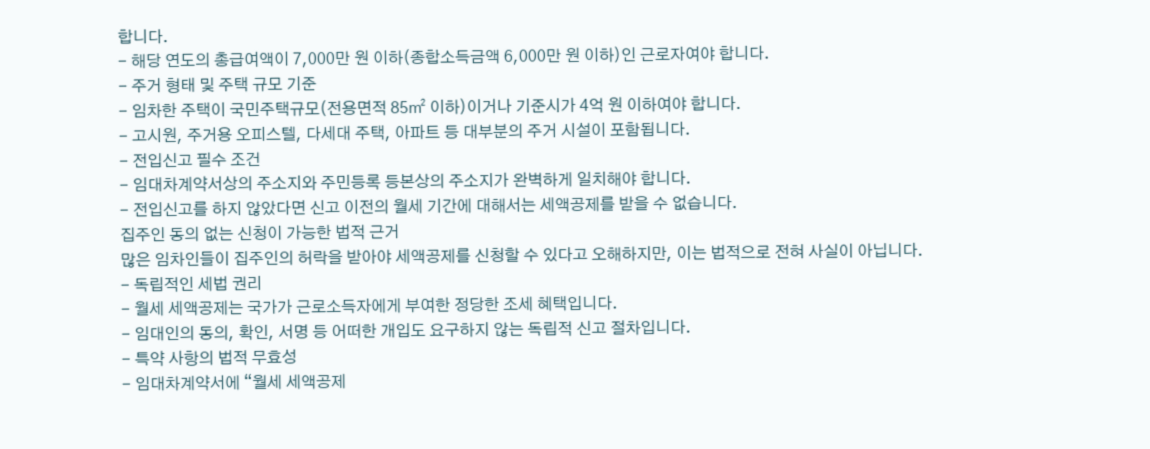합니다.
- 해당 연도의 총급여액이 7,000만 원 이하(종합소득금액 6,000만 원 이하)인 근로자여야 합니다.
- 주거 형태 및 주택 규모 기준
- 임차한 주택이 국민주택규모(전용면적 85㎡ 이하)이거나 기준시가 4억 원 이하여야 합니다.
- 고시원, 주거용 오피스텔, 다세대 주택, 아파트 등 대부분의 주거 시설이 포함됩니다.
- 전입신고 필수 조건
- 임대차계약서상의 주소지와 주민등록 등본상의 주소지가 완벽하게 일치해야 합니다.
- 전입신고를 하지 않았다면 신고 이전의 월세 기간에 대해서는 세액공제를 받을 수 없습니다.
집주인 동의 없는 신청이 가능한 법적 근거
많은 임차인들이 집주인의 허락을 받아야 세액공제를 신청할 수 있다고 오해하지만, 이는 법적으로 전혀 사실이 아닙니다.
- 독립적인 세법 권리
- 월세 세액공제는 국가가 근로소득자에게 부여한 정당한 조세 혜택입니다.
- 임대인의 동의, 확인, 서명 등 어떠한 개입도 요구하지 않는 독립적 신고 절차입니다.
- 특약 사항의 법적 무효성
- 임대차계약서에 “월세 세액공제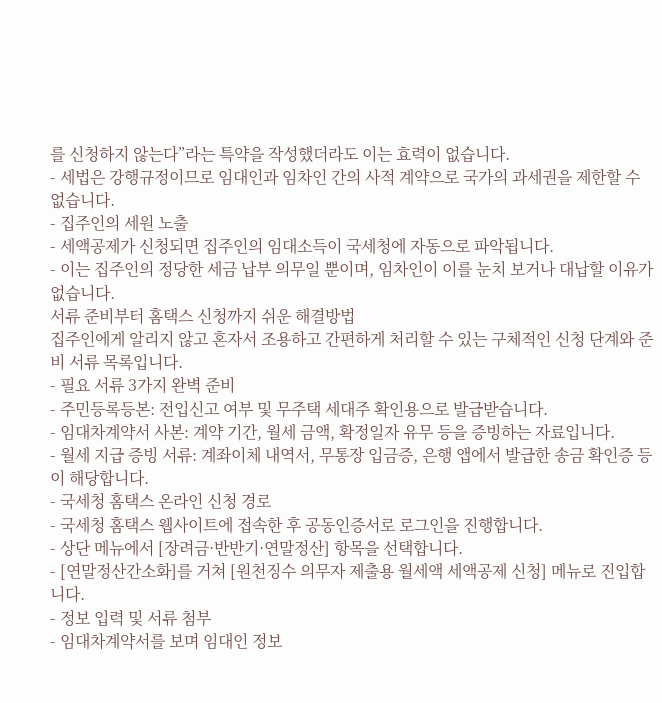를 신청하지 않는다”라는 특약을 작성했더라도 이는 효력이 없습니다.
- 세법은 강행규정이므로 임대인과 임차인 간의 사적 계약으로 국가의 과세권을 제한할 수 없습니다.
- 집주인의 세원 노출
- 세액공제가 신청되면 집주인의 임대소득이 국세청에 자동으로 파악됩니다.
- 이는 집주인의 정당한 세금 납부 의무일 뿐이며, 임차인이 이를 눈치 보거나 대납할 이유가 없습니다.
서류 준비부터 홈택스 신청까지 쉬운 해결방법
집주인에게 알리지 않고 혼자서 조용하고 간편하게 처리할 수 있는 구체적인 신청 단계와 준비 서류 목록입니다.
- 필요 서류 3가지 완벽 준비
- 주민등록등본: 전입신고 여부 및 무주택 세대주 확인용으로 발급받습니다.
- 임대차계약서 사본: 계약 기간, 월세 금액, 확정일자 유무 등을 증빙하는 자료입니다.
- 월세 지급 증빙 서류: 계좌이체 내역서, 무통장 입금증, 은행 앱에서 발급한 송금 확인증 등이 해당합니다.
- 국세청 홈택스 온라인 신청 경로
- 국세청 홈택스 웹사이트에 접속한 후 공동인증서로 로그인을 진행합니다.
- 상단 메뉴에서 [장려금·반반기·연말정산] 항목을 선택합니다.
- [연말정산간소화]를 거쳐 [원천징수 의무자 제출용 월세액 세액공제 신청] 메뉴로 진입합니다.
- 정보 입력 및 서류 첨부
- 임대차계약서를 보며 임대인 정보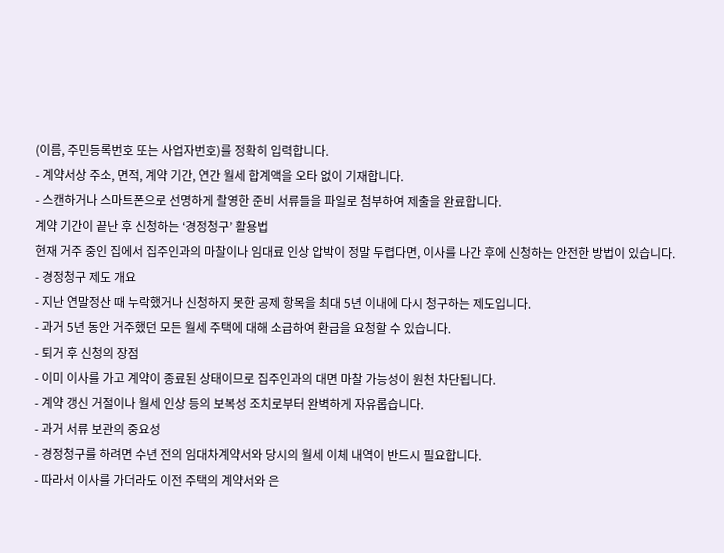(이름, 주민등록번호 또는 사업자번호)를 정확히 입력합니다.
- 계약서상 주소, 면적, 계약 기간, 연간 월세 합계액을 오타 없이 기재합니다.
- 스캔하거나 스마트폰으로 선명하게 촬영한 준비 서류들을 파일로 첨부하여 제출을 완료합니다.
계약 기간이 끝난 후 신청하는 ‘경정청구’ 활용법
현재 거주 중인 집에서 집주인과의 마찰이나 임대료 인상 압박이 정말 두렵다면, 이사를 나간 후에 신청하는 안전한 방법이 있습니다.
- 경정청구 제도 개요
- 지난 연말정산 때 누락했거나 신청하지 못한 공제 항목을 최대 5년 이내에 다시 청구하는 제도입니다.
- 과거 5년 동안 거주했던 모든 월세 주택에 대해 소급하여 환급을 요청할 수 있습니다.
- 퇴거 후 신청의 장점
- 이미 이사를 가고 계약이 종료된 상태이므로 집주인과의 대면 마찰 가능성이 원천 차단됩니다.
- 계약 갱신 거절이나 월세 인상 등의 보복성 조치로부터 완벽하게 자유롭습니다.
- 과거 서류 보관의 중요성
- 경정청구를 하려면 수년 전의 임대차계약서와 당시의 월세 이체 내역이 반드시 필요합니다.
- 따라서 이사를 가더라도 이전 주택의 계약서와 은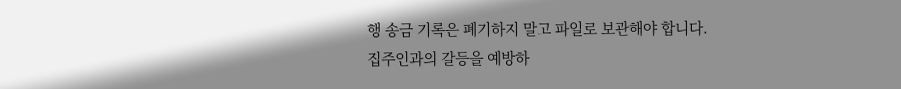행 송금 기록은 폐기하지 말고 파일로 보관해야 합니다.
집주인과의 갈등을 예방하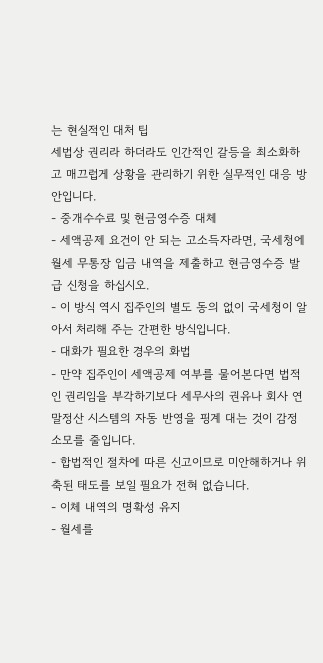는 현실적인 대처 팁
세법상 권리라 하더라도 인간적인 갈등을 최소화하고 매끄럽게 상황을 관리하기 위한 실무적인 대응 방안입니다.
- 중개수수료 및 현금영수증 대체
- 세액공제 요건이 안 되는 고소득자라면, 국세청에 월세 무통장 입금 내역을 제출하고 현금영수증 발급 신청을 하십시오.
- 이 방식 역시 집주인의 별도 동의 없이 국세청이 알아서 처리해 주는 간편한 방식입니다.
- 대화가 필요한 경우의 화법
- 만약 집주인이 세액공제 여부를 물어본다면 법적인 권리임을 부각하기보다 세무사의 권유나 회사 연말정산 시스템의 자동 반영을 핑계 대는 것이 감정 소모를 줄입니다.
- 합법적인 절차에 따른 신고이므로 미안해하거나 위축된 태도를 보일 필요가 전혀 없습니다.
- 이체 내역의 명확성 유지
- 월세를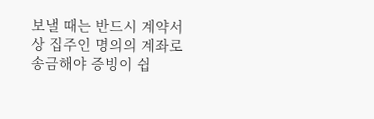보낼 때는 반드시 계약서상 집주인 명의의 계좌로 송금해야 증빙이 쉽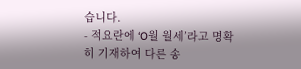습니다.
- 적요란에 ‘O월 월세’라고 명확히 기재하여 다른 송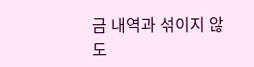금 내역과 섞이지 않도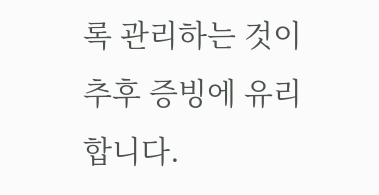록 관리하는 것이 추후 증빙에 유리합니다.